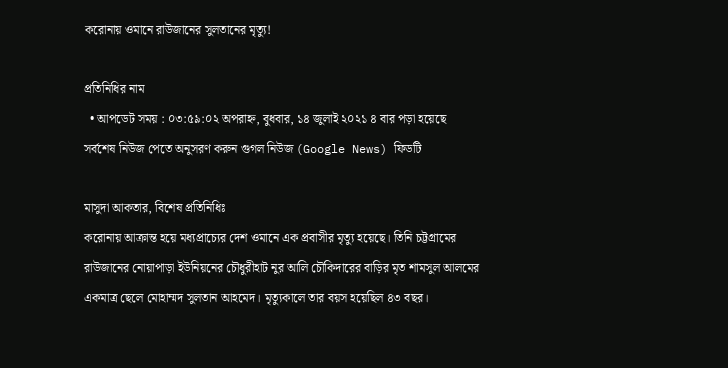করোনায় ওমানে রাউজানের সুলতানের মৃত্যু!

প্রতিনিধির নাম
  • আপডেট সময় : ০৩:৫৯:০২ অপরাহ্ন, বুধবার, ১৪ জুলাই ২০২১ ৪ বার পড়া হয়েছে
সর্বশেষ নিউজ পেতে অনুসরণ করুন গুগল নিউজ (Google News) ফিডটি

মাসুদা আকতার, বিশেষ প্রতিনিধিঃ
করোনায় আক্রান্ত হয়ে মধ্যপ্রাচ্যের দেশ ওমানে এক প্রবাসীর মৃত্যু হয়েছে। তিনি চট্টগ্রামের রাউজানের নোয়াপাড়া ইউনিয়নের চৌধুরীহাট নুর আলি চৌকিদারের বাড়ির মৃত শামসুল আলমের একমাত্র ছেলে মোহাম্মদ সুলতান আহমেদ। মৃত্যুকালে তার বয়স হয়েছিল ৪৩ বছর।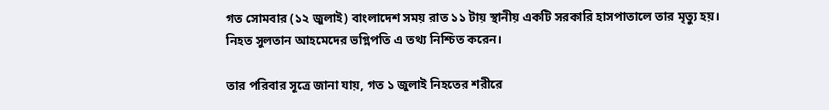গত সোমবার (১২ জুলাই) বাংলাদেশ সময় রাত ১১ টায় স্থানীয় একটি সরকারি হাসপাতালে তার মৃত্যু হয়।
নিহত সুলতান আহমেদের ভগ্নিপতি এ তথ্য নিশ্চিত করেন।

তার পরিবার সূত্রে জানা যায়, গত ১ জুলাই নিহতের শরীরে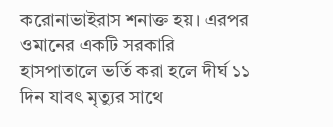করোনাভাইরাস শনাক্ত হয়। এরপর ওমানের একটি সরকারি হাসপাতালে ভর্তি করা হলে দীর্ঘ ১১ দিন যাবৎ মৃত্যুর সাথে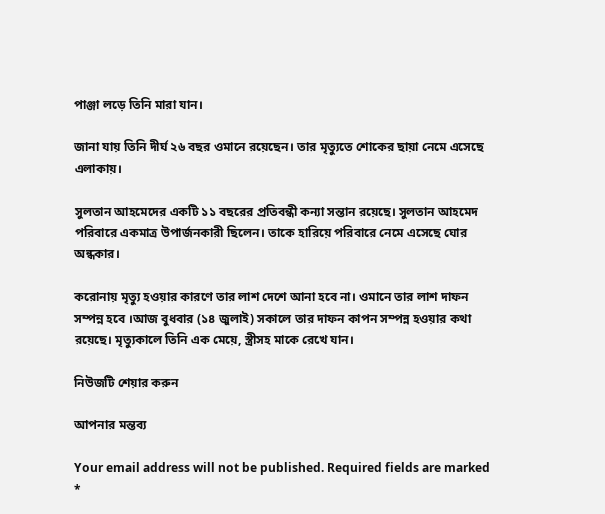পাঞ্জা লড়ে তিনি মারা যান।

জানা যায় তিনি দীর্ঘ ২৬ বছর ওমানে রয়েছেন। তার মৃত্যুতে শোকের ছায়া নেমে এসেছে এলাকায়।

সুলতান আহমেদের একটি ১১ বছরের প্রতিবন্ধী কন্যা সন্তান রয়েছে। সুলতান আহমেদ পরিবারে একমাত্র উপার্জনকারী ছিলেন। তাকে হারিয়ে পরিবারে নেমে এসেছে ঘোর অন্ধকার।

করোনায় মৃত্যু হওয়ার কারণে তার লাশ দেশে আনা হবে না। ওমানে তার লাশ দাফন সম্পন্ন হবে ।আজ বুধবার (১৪ জুলাই) সকালে তার দাফন কাপন সম্পন্ন হওয়ার কথা রয়েছে। মৃত্যুকালে তিনি এক মেয়ে, স্ত্রীসহ মাকে রেখে যান।

নিউজটি শেয়ার করুন

আপনার মন্তব্য

Your email address will not be published. Required fields are marked *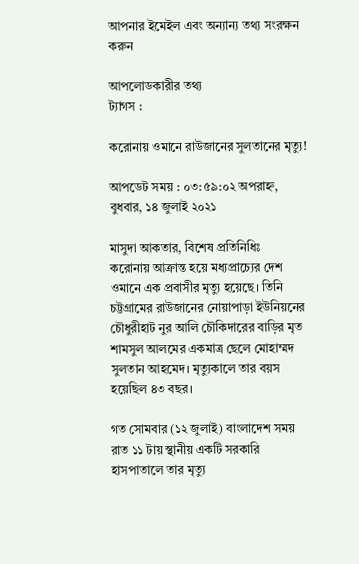আপনার ইমেইল এবং অন্যান্য তথ্য সংরক্ষন করুন

আপলোডকারীর তথ্য
ট্যাগস :

করোনায় ওমানে রাউজানের সুলতানের মৃত্যু!

আপডেট সময় : ০৩:৫৯:০২ অপরাহ্ন, বুধবার, ১৪ জুলাই ২০২১

মাসুদা আকতার, বিশেষ প্রতিনিধিঃ
করোনায় আক্রান্ত হয়ে মধ্যপ্রাচ্যের দেশ ওমানে এক প্রবাসীর মৃত্যু হয়েছে। তিনি চট্টগ্রামের রাউজানের নোয়াপাড়া ইউনিয়নের চৌধুরীহাট নুর আলি চৌকিদারের বাড়ির মৃত শামসুল আলমের একমাত্র ছেলে মোহাম্মদ সুলতান আহমেদ। মৃত্যুকালে তার বয়স হয়েছিল ৪৩ বছর।

গত সোমবার (১২ জুলাই) বাংলাদেশ সময় রাত ১১ টায় স্থানীয় একটি সরকারি হাসপাতালে তার মৃত্যু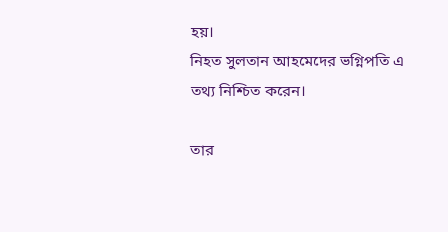হয়।
নিহত সুলতান আহমেদের ভগ্নিপতি এ তথ্য নিশ্চিত করেন।

তার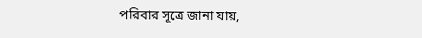পরিবার সূত্রে জানা যায়,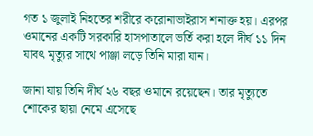গত ১ জুলাই নিহতের শরীরে করোনাভাইরাস শনাক্ত হয়। এরপর ওমানের একটি সরকারি হাসপাতালে ভর্তি করা হলে দীর্ঘ ১১ দিন যাবৎ মৃত্যুর সাথে পাঞ্জা লড়ে তিনি মারা যান।

জানা যায় তিনি দীর্ঘ ২৬ বছর ওমানে রয়েছেন। তার মৃত্যুতে শোকের ছায়া নেমে এসেছে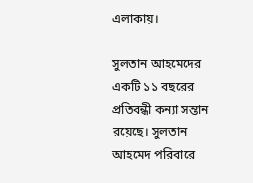এলাকায়।

সুলতান আহমেদের একটি ১১ বছরের প্রতিবন্ধী কন্যা সন্তান রয়েছে। সুলতান আহমেদ পরিবারে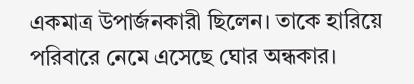একমাত্র উপার্জনকারী ছিলেন। তাকে হারিয়ে পরিবারে নেমে এসেছে ঘোর অন্ধকার।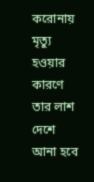করোনায় মৃত্যু হওয়ার কারণে তার লাশ দেশে আনা হবে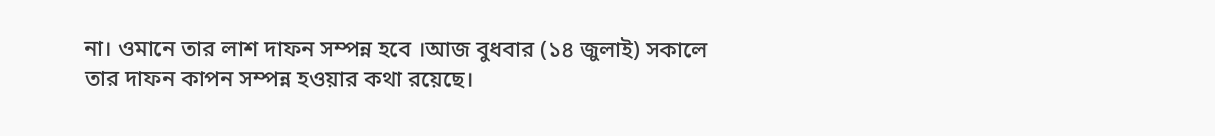না। ওমানে তার লাশ দাফন সম্পন্ন হবে ।আজ বুধবার (১৪ জুলাই) সকালে তার দাফন কাপন সম্পন্ন হওয়ার কথা রয়েছে।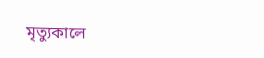মৃত্যুকালে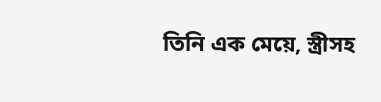তিনি এক মেয়ে, স্ত্রীসহ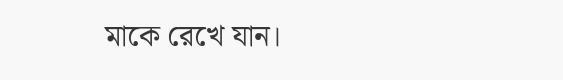মাকে রেখে যান।